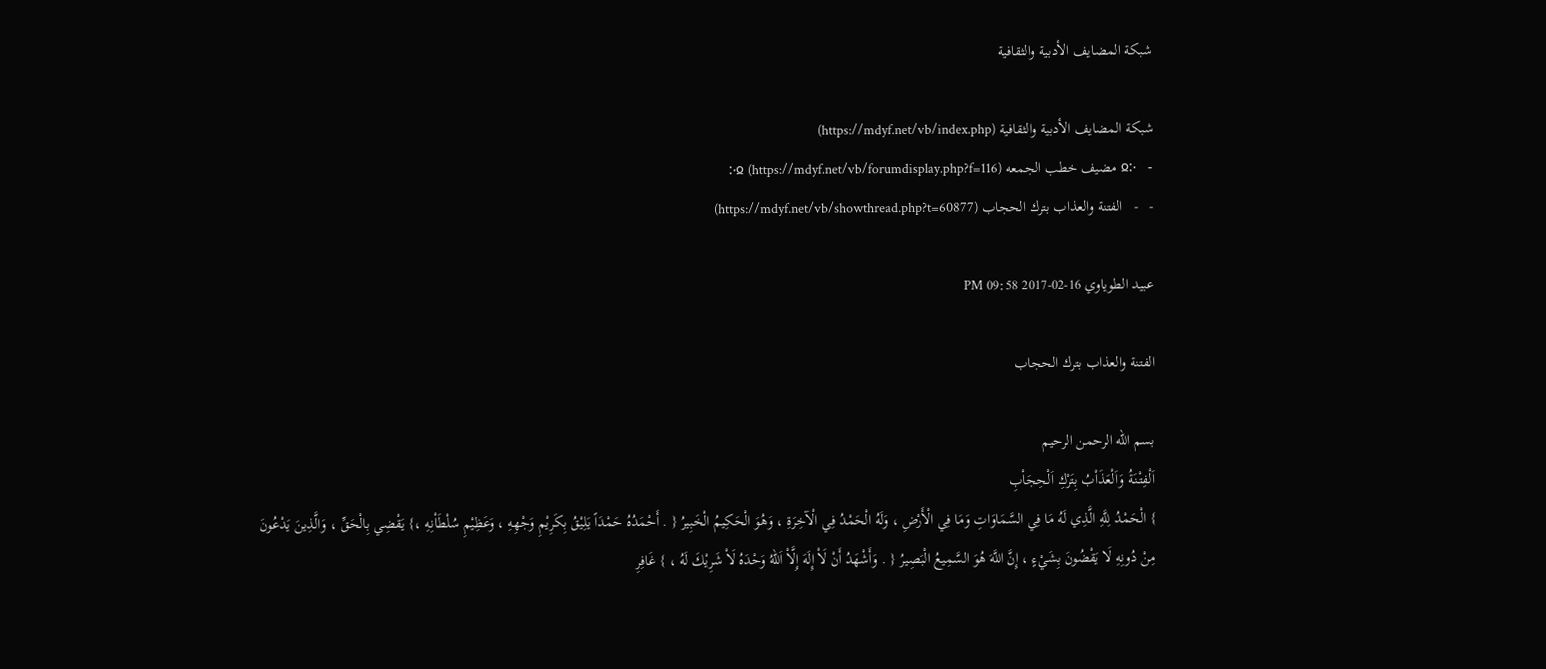شبكة المضايف الأدبية والثقافية

شبكة المضايف الأدبية والثقافية (https://mdyf.net/vb/index.php)
-   ჲ჻ مضيف خطب الجمعه ჻ჲ (https://mdyf.net/vb/forumdisplay.php?f=116)
-   -   الفتنة والعذاب بترك الحجاب (https://mdyf.net/vb/showthread.php?t=60877)

عبيد الطوياوي 16-02-2017 09:58 PM

الفتنة والعذاب بترك الحجاب

بسم الله الرحمن الرحيم
اَلْفِتْنَةُ وَاَلْعَذَاْبُ بِتَرْكِ اَلْحِجَاْبِ
} الْحَمْدُ لِلَّهِ الَّذِي لَهُ مَا فِي السَّمَاوَاتِ وَمَا فِي الْأَرْضِ ، وَلَهُ الْحَمْدُ فِي الْآخِرَةِ ، وَهُوَ الْحَكِيمُ الْخَبِيرُ { . أَحْمَدُهُ حَمْدَاً يَلِيْقُ بِكَرِيْمِ وَجْهِهِ ، وَعَظِيْمِ سُلْطَاْنِهِ ،} يَقْضِي بِالْحَقِّ ، وَالَّذِينَ يَدْعُونَ مِنْ دُونِهِ لَا يَقْضُونَ بِشَيْءٍ ، إِنَّ اللَّهَ هُوَ السَّمِيعُ الْبَصِيرُ { . وَأَشْهَدُ أَنْ لَاْ إِلَهَ إِلَّاْ اَللهُ وَحْدَهُ لَاْ شَرِيْكَ لَهُ ، } غَافِرِ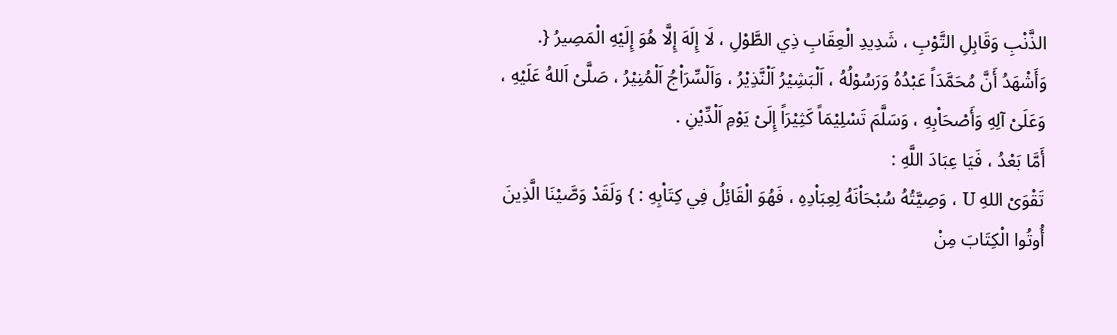الذَّنْبِ وَقَابِلِ التَّوْبِ ، شَدِيدِ الْعِقَابِ ذِي الطَّوْلِ ، لَا إِلَهَ إِلَّا هُوَ إِلَيْهِ الْمَصِيرُ {.
وَأَشْهَدُ أَنَّ مُحَمَّدَاً عَبْدُهُ وَرَسُوْلُهُ ، اَلْبَشِيْرُ اَلْنَّذِيْرُ ، وَاَلْسِّرَاْجُ اَلْمُنِيْرُ ، صَلَّىْ اَللهُ عَلَيْهِ ، وَعَلَىْ آلِهِ وَأَصْحَاْبِهِ ، وَسَلَّمَ تَسْلِيْمَاً كَثِيْرَاً إِلَىْ يَوْمِ اَلْدِّيْنِ .
أَمَّا بَعْدُ ، فَيَا عِبَادَ اللَّهِ :
تَقْوَىْ اللهِ U ، وَصِيَّتُهُ سُبْحَاْنَهُ لِعِبَاْدِهِ ، فَهُوَ الْقَائِلُ فِي كِتَاْبِهِ : } وَلَقَدْ وَصَّيْنَا الَّذِينَ أُوتُوا الْكِتَابَ مِنْ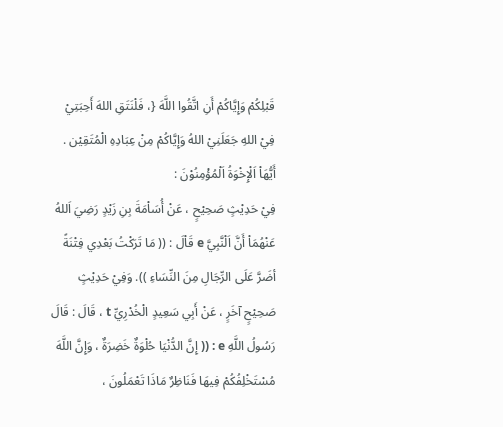قَبْلِكُمْ وَإِيَّاكُمْ أَنِ اتَّقُوا اللَّهَ {، فَلْنَتَقِ اللهَ أَحِبَتِيْ فِيْ اللهِ جَعَلَنِيْ اللهُ وَإِيَّاكُمْ مِنْ عِبَادِهِ الْمُتَقِيْن .
أَيُّهَاْ اَلْإِخْوَةُ اَلْمُؤْمِنُوْنَ :
فِيْ حَدِيْثٍ صَحِيْحٍ ، عَنْ أُسَاْمَةَ بِنِ زَيْدٍ رَضِيَ اَللهُ عَنْهُمَاْ أَنَّ اَلْنَّبِيَّ e قَاْلَ : (( مَا تَرَكْتُ بَعْدِي فِتْنَةً أضَرَّ عَلَى الرِّجَالِ مِنَ النِّسَاءِ )). وَفِيْ حَدِيْثٍ صَحِيْحٍ آخَرٍ ، عَنْ أَبِي سَعِيدٍ الْخُدْرِيِّ t ، قَالَ : قَالَ رَسُولُ اللَّهِ e : (( إِنَّ الدُّنْيَا حُلْوَةٌ خَضِرَةٌ ، وَإِنَّ اللَّهَ مُسْتَخْلِفُكُمْ فِيهَا فَنَاظِرٌ مَاذَا تَعْمَلُونَ ،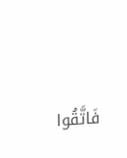فَاتَّقُوا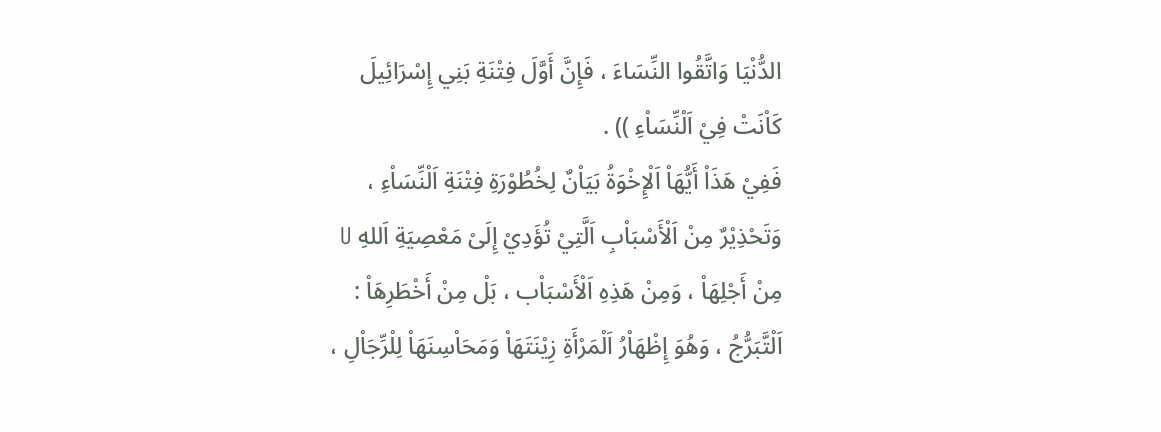الدُّنْيَا وَاتَّقُوا النِّسَاءَ ، فَإِنَّ أَوَّلَ فِتْنَةِ بَنِي إِسْرَائِيلَ كَاْنَتْ فِيْ اَلْنِّسَاْءِ )) .
فَفِيْ هَذَاْ أَيُّهَاْ اَلْإِخْوَةُ بَيَاْنٌ لِخُطُوْرَةِ فِتْنَةِ اَلْنِّسَاْءِ ، وَتَحْذِيْرٌ مِنْ اَلْأَسْبَاْبِ اَلَّتِيْ تُؤَدِيْ إِلَىْ مَعْصِيَةِ اَللهِ U مِنْ أَجْلِهَاْ ، وَمِنْ هَذِهِ اَلْأَسْبَاْب ، بَلْ مِنْ أَخْطَرِهَاْ : اَلْتَّبَرُّجُ ، وَهُوَ إِظْهَاْرُ اَلْمَرْأَةِ زِيْنَتَهَاْ وَمَحَاْسِنَهَاْ لِلْرِّجَاْلِ ،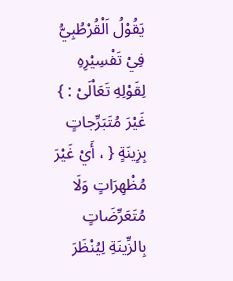يَقُوْلُ اَلْقُرْطُبِيُّ فِيْ تَفْسِيْرِهِ لِقَوْلِهِ تَعَاْلَىْ : } غَيْرَ مُتَبَرِّجاتٍ بِزِينَةٍ { ، أَيْ غَيْرَ مُظْهِرَاتٍ وَلَا مُتَعَرِّضَاتٍ بِالزِّينَةِ لِيُنْظَرَ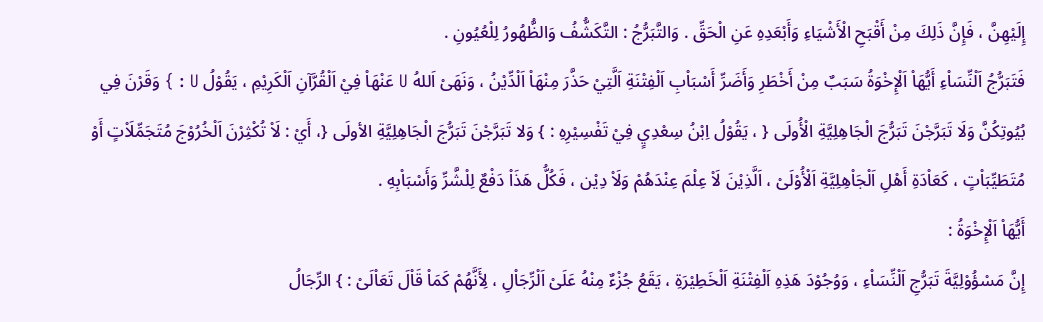إِلَيْهِنَّ ، فَإِنَّ ذَلِكَ مِنْ أَقْبَحِ الْأَشْيَاءِ وَأَبْعَدِهِ عَنِ الْحَقِّ . وَالتَّبَرُّجُ : التَّكَشُّفُ وَالظُّهُورُ لِلْعُيُونِ .
فَتَبَرُّجُ اَلْنِّسَاْءِ أَيُّهَاْ اَلْإِخْوَةُ سَبَبٌ مِنْ أَخْطَرِ وَأَضَرِّ أَسْبَاْبِ اَلْفِتْنَةِ اَلَّتِيْ حَذَّرَ مِنْهَاْ اَلْدِّيْنُ ، وَنَهَىْ اَللهُ U عَنْهَاْ فِيْ اَلْقُرَّآنِ اَلْكَرِيْمِ ، يَقُوْلُ U : } وَقَرْنَ فِي بُيُوتِكُنَّ وَلَا تَبَرَّجْنَ تَبَرُّجَ الْجَاهِلِيَّةِ الْأُولَى { ، يَقُوْلُ اِبْنُ سِعْدِيٍ فِيْ تَفْسِيْرِهِ : } وَلا تَبَرَّجْنَ تَبَرُّجَ الْجَاهِلِيَّةِ الأولَى {، أَيْ : لَاْ تُكْثِرْنَ اَلْخُرُوْجَ مُتَجَمِّلَاْتٍ أَوْ مُتَطَيِّبَاْتٍ ، كَعَاْدَةِ أَهْلِ اَلْجَاْهِلِيَّةِ اَلْأُوْلَىْ ، اَلَّذِيْنَ لَاْ عِلْمَ عِنْدَهُمْ وَلَاْ دِيْن ، فَكُلُّ هَذَاْ دَفْعٌ لِلْشَّرِّ وَأَسْبَاْبِهِ .
أَيُّهَاْ اَلْإِخْوَةُ :
إِنَّ مَسْؤُوْلِيَّةَ تَبَرُّجِ اَلْنِّسَاْءِ ، وَوُجُوْدَ هَذِهِ اَلْفِتْنَةِ اَلْخَطِيْرَةِ ، يَقَعُ جُزْءٌ مِنْهُ عَلَىْ اَلْرِّجَاْلِ ، لِأَنَّهُمْ كَمَاْ قَاْلَ تَعَاْلَىْ : } الرِّجَالُ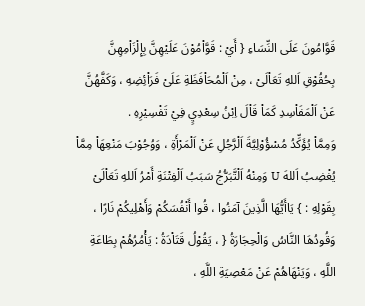قَوَّامُونَ عَلَى النِّسَاءِ { أَيْ : قَوَّاْمُوْنَ عَلَيْهِنَّ بِإِلْزَاْمِهِنَّ بِحُقُوْقِ اَللهِ تَعَاْلَىْ ، مِنْ اَلْمُحَاْفَظَةِ عَلَىْ فَرَاْئِضِهِ ، وَكَفَّهُنَّ عَنْ اَلْمَفَاْسِدِ كَمَاْ قَاْلَ اِبْنُ سِعْدِيٍ فِيْ تَفْسِيْرِهِ .
وَمِمَّاْ يُؤَكِّدُ مُسْؤُوْلِيَّةَ اَلْرَّجُلِ عَنْ اَلْمَرْأَةِ ، وَوُجُوْبَ مَنْعِهَاْ مِمَّاْ يُغْضِبُ اَللهَ U وَمِنْهُ اَلْتَّبَرُّجُ سَبَبُ اَلْفِتْنَةِ أَمْرُ اَللهِ تَعَاْلَىْ بِقَوْلِهِ : } يَاأَيُّهَا الَّذِينَ آمَنُوا ، قُوا أَنْفُسَكُمْ وَأَهْلِيكُمْ نَارًا ، وَقُودُهَا النَّاسُ وَالْحِجَارَةُ { ، يَقُوْلُ قَتَاْدَةُ : يَأْمُرُهُمْ بِطَاعَةِ اللَّهِ ، وَيَنْهَاهُمْ عَنْ مَعْصِيَةِ اللَّهِ ،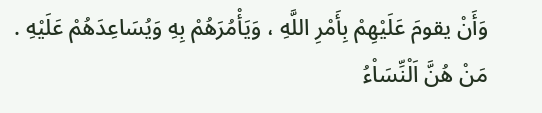وَأَنْ يقومَ عَلَيْهِمْ بِأَمْرِ اللَّهِ ، وَيَأْمُرَهُمْ بِهِ وَيُسَاعِدَهُمْ عَلَيْهِ .
مَنْ هُنَّ اَلْنِّسَاْءُ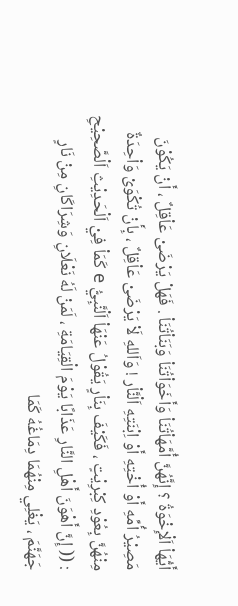أَيُّهَاْ اَلْإِخْوَةُ ؟ إِنَّهُنَّ أُمَّهَاْتُنَاْ وَأَخَوَاْتُنَاْ وَبَنَاْتُنَاْ . فَهَلْ يَرْضَىْ عَاْقِلٌ ، أَنْ يَكُوْنَ مَصِيْرُ أُمِّهِ أَوْ أُخْتِهِ أَوْ اِبْنَتِهِ اَلْنَّاْر ! وَاَللهِ لَاْ يَرْضَىْ عَاْقِلٌ ، بِأَنْ تُكْوَىْ وَاْحِدَةٌ مِنْهُنَّ بِعُوْدِ كِبْرِيْتٍ ، فَكَيْفَ بِنَاْرٍ يَقُوْلُ عَنْهَاْ اَلْنَّبِيُّ e كَمَاْ فِيْ اَلْحَدِيْثِ اَلْصَّحِيْحِ : (( إِنَّ أَهْوَنَ أَهْلِ النَّارِ عَذَابًا يَوْمَ الْقِيَامَةِ ، لَمَنْ لَهُ نَعْلَانِ وَشِرَاكَانِ مِنْ نَارٍ جَهَنَّمَ ، يَغْلِي مِنْهُمَا دِمَاغُهُ كَمَا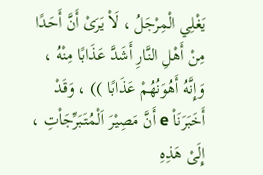يَغْلِي الْمِرْجَلُ ، لَاْ يَرَىْ أَنَّ أَحَدًا مِنْ أَهْلِ النَّارِ أَشَدَّ عَذَابًا مِنْهُ ، وَإِنَّهُ أَهُوَنُهُمْ عَذَابًا )) ، وَقَدْ أَخَبَرَنَاْ e أَنَّ مَصِيْرَ اَلْمُتَبَرِّجَاْتِ ، إِلَىْ هَذِهِ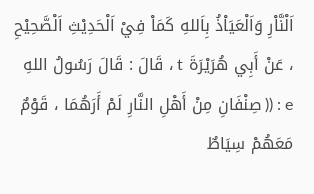اَلْنَّاْرِ وَاَلْعَيَاْذُ بِاَللهِ كَمَاْ فِيْ اَلْحَدِيْثِ اَلْصَّحِيْحِ ، عَنْ أَبِي هُرَيْرَةَ t ، قَالَ : قَالَ رَسُولُ اللهِ e : (( صِنْفَانِ مِنْ أَهْلِ النَّارِ لَمْ أَرَهُمَا ، قَوْمٌ مَعَهُمْ سِيَاطٌ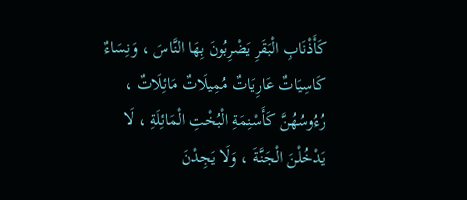كَأَذْنَابِ الْبَقَرِ يَضْرِبُونَ بِهَا النَّاسَ ، وَنِسَاءٌ كَاسِيَاتٌ عَارِيَاتٌ مُمِيلَاتٌ مَائِلَاتٌ ، رُءُوسُهُنَّ كَأَسْنِمَةِ الْبُخْتِ الْمَائِلَةِ ، لَا يَدْخُلْنَ الْجَنَّةَ ، وَلَا يَجِدْنَ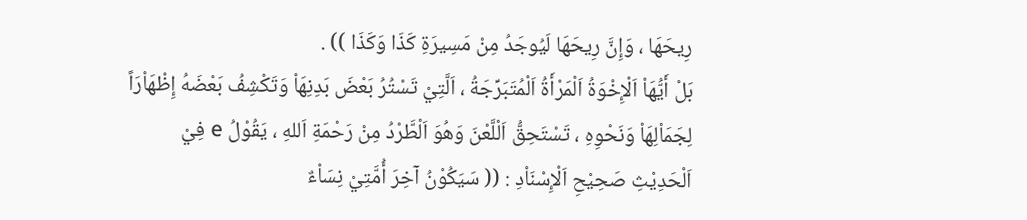رِيحَهَا ، وَإِنَّ رِيحَهَا لَيُوجَدُ مِنْ مَسِيرَةِ كَذَا وَكَذَا )) .
بَلْ أَيُّهَاْ اَلْإِخْوَةُ اَلْمَرْأَةُ اَلْمُتَبَرِّجَةُ ، اَلَّتِيْ تَسْتُرُ بَعْضَ بَدِنِهَاْ وَتَكْشِفُ بَعْضَهُ إِظْهَاْرَاً لِجَمَاْلِهَاْ وَنَحْوِهِ ، تَسْتَحِقُّ اَلْلَّعْنَ وَهُوَ اَلْطَّرْدُ مِنْ رَحْمَةِ اَللهِ ، يَقُوْلُ e فِيْ اَلْحَدِيْثِ صَحِيْحِ اَلْإِسْنَاْدِ : (( سَيَكُوْنُ آخِرَ أُمَّتِيْ نِسَاْءٌ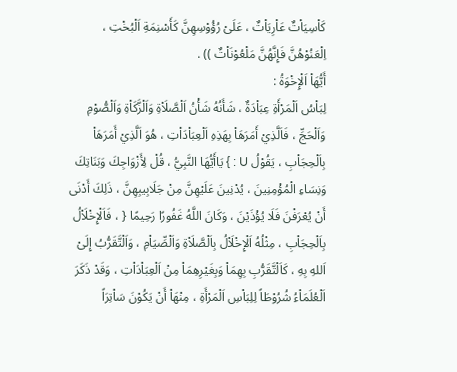كَاْسِيَاْتٌ عَاْرِيَاْتٌ ، عَلَىْ رُؤُوْسِهِنَّ كَأَسْنِمَةِ اَلْبُخْتِ ، اِلْعَنُوْهُنَّ فَإِنَّهُنَّ مَلْعُوْنَاْتٌ )) .
أَيُّهَاْ اَلْإِخْوَةُ :
لِبَاْسُ اَلْمَرْأَةِ عِبَاْدَةٌ ، شَأَنُهُ شَأْنُ اَلْصَّلَاْةِ وَاَلْزَّكَاْةِ وَاَلْصُّوْمِ وَاَلْحَجِّ ، فَاَلَّذِيْ أَمَرَهَاْ بِهَذِهِ اَلْعِبَاْدَاْتِ ، هُوَ اَلَّذِيْ أَمَرَهَاْ بِاَلْحِجَاْبِ ، يَقُوْلُ U : } يَاأَيُّهَا النَّبِيُّ ، قُلْ لِأَزْوَاجِكَ وَبَنَاتِكَ وَنِسَاءِ الْمُؤْمِنِينَ ، يُدْنِينَ عَلَيْهِنَّ مِنْ جَلَابِيبِهِنَّ ، ذَلِكَ أَدْنَى أَنْ يُعْرَفْنَ فَلَا يُؤْذَيْنَ ، وَكَانَ اللَّهُ غَفُورًا رَحِيمًا { ، فَاَلْإِخْلَاْلُ بِاَلْحِجَاْبِ ، مِثْلُهُ اَلْإِخْلَاْلُ بِاَلْصَّلَاْةِ وَاَلْصِّيَاْمِ ، وَاَلْتَّقَرُّبُ إِلَىْ اَللهِ بِهِ ، كَاَلْتَّقَرُّبِ بِهِمَاْ وَبِغَيْرِهِمَاْ مِنْ اَلْعِبَاْدَاْتِ ، وَقَدْ ذَكَرَ اَلْعُلَمَاْءُ شُرُوْطَاً لِلِبَاْسِ اَلْمَرْأَةِ ، مِنْهَاْ أَنْ يَكُوْنَ سَاْتِرَاً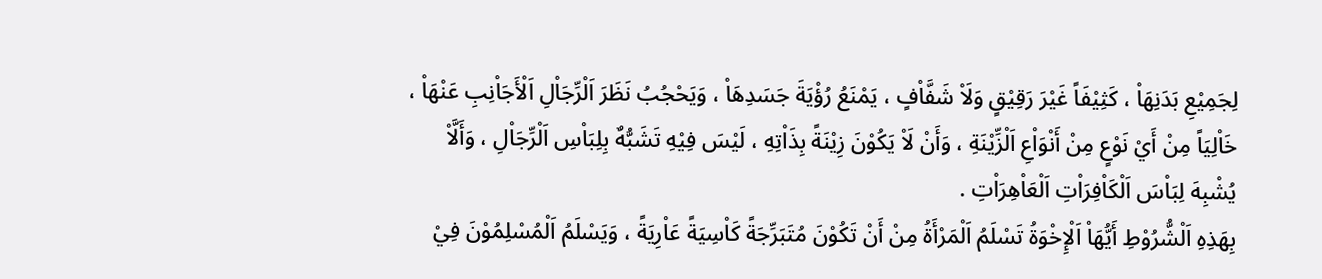لِجَمِيْعِ بَدَنِهَاْ ، كَثِيْفَاً غَيْرَ رَقِيْقٍ وَلَاْ شَفَّاْفٍ ، يَمْنَعُ رُؤْيَةَ جَسَدِهَاْ ، وَيَحْجُبُ نَظَرَ اَلْرِّجَاْلِ اَلْأَجَاْنِبِ عَنْهَاْ ، خَاْلِيَاً مِنْ أَيْ نَوْعٍ مِنْ أَنْوَاْعِ اَلْزِّيْنَةِ ، وَأَنْ لَاْ يَكُوْنَ زِيْنَةً بِذَاْتِهِ ، لَيْسَ فِيْهِ تَشَبُّهٌ بِلِبَاْسِ اَلْرِّجَاْلِ ، وَأَلَّاْ يُشْبِهَ لِبَاْسَ اَلْكَاْفِرَاْتِ اَلْعَاْهِرَاْتِ .
بِهَذِهِ اَلْشُّرُوْطِ أَيُّهَاْ اَلْإِخْوَةُ تَسْلَمُ اَلْمَرْأَةُ مِنْ أَنْ تَكُوْنَ مُتَبَرِّجَةً كَاْسِيَةً عَاْرِيَةً ، وَيَسْلَمُ اَلْمُسْلِمُوْنَ فِيْ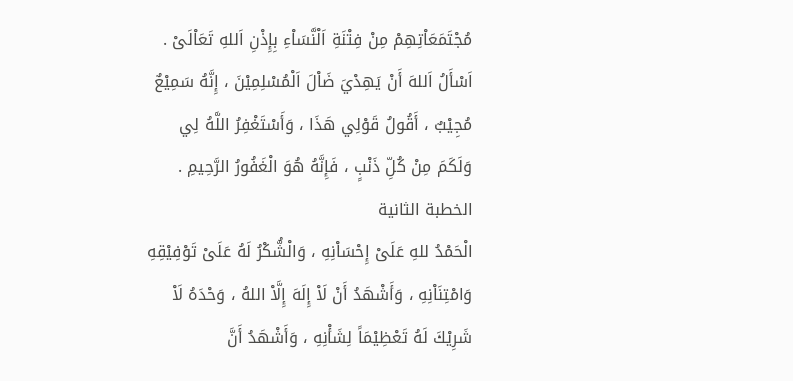مُجْتَمَعَاْتِهِمْ مِنْ فِتْنَةِ اَلْنَّسَاْءِ بِإِذْنِ اَللهِ تَعَاْلَىْ .
اَسْأَلُ اَللهَ أَنْ يَهِدْيَ ضَاْلَ اَلْمُسْلِمِيْنَ ، إِنَّهُ سَمِيْعٌ مُجِيْبٌ ، أَقُولُ قَوْلِي هَذَا ، وَأَسْتَغْفِرُ اللَّهُ لِي وَلَكَمَ مِنْ كُلِّ ذَنْبٍ ، فَإِنَّهُ هُوَ الْغَفُورُ الرَّحِيمِ .
الخطبة الثانية
الْحَمْدُ للهِ عَلَىْ إِحْسَاْنِهِ ، وَالْشُّكْرُ لَهُ عَلَىْ تَوْفِيْقِهِ وَامْتِنَاْنِهِ ، وَأَشْهَدُ أَنْ لَاْ إِلَهَ إِلَّاْ اللهُ ، وَحْدَهُ لَاْ شَرِيْكَ لَهُ تَعْظِيْمَاً لِشَأْنِهِ ، وَأَشْهَدُ أَنَّ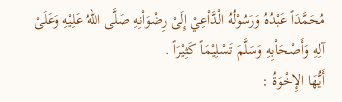مُحَمَّدَاً عَبْدُهُ وَرَسُوْلُهُ الْدَّاْعِيْ إِلَىْ رِضْوَاْنِهِ صَلَّى اللهُ عَلِيْهِ وَعَلَىْ آلِهِ وَأَصْحَاْبِهِ وَسَلَّمَ تَسْلِيْمَاً كَثِيْرَاً .
أَيُّهَا الإِخْوَةُ :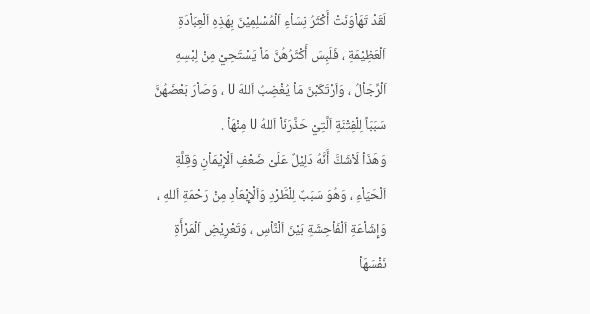لَقَدْ تَهَاْوَنَتْ أَكْثَرُ نِسَاْءِ اَلْمُسْلِمِيْنَ بِهَذِهِ اَلْعِبَاْدَةِ اَلْعَظِيْمَةِ ، فَلَبِسَ أَكْثَرُهُنَّ مَاْ يَسْتَحِيْ مِنْ لِبْسِهِ اَلْرِّجَاْلُ ، وَاَرْتَكَبْنَ مَاْ يُغْضِبُ اَللهَ U ، وَصَاْرَ بَعْضَهُنَّ سَبَبَاً لِلْفِتْنَةِ اَلَّتِيْ حَذَّرَنَاْ اَللهُ U مِنْهَاْ .
وَهَذَاْ لَاْشَكَّ أَنَّهُ دَلِيْلٌ عَلَىْ ضَعْفِ اَلْإِيْمَاْنِ وَقِلَّةِ اَلْحَيَاْءِ ، وَهُوَ سَبَبٌ لِلْطَّرْدِ وَاَلْإِبْعَاْدِ مِنْ رَحْمَةِ اَللهِ ، وَإِشَاْعَةِ اَلْفَاْحِشَةِ بَيْنَ اَلْنَّاْسِ ، وَتَعْرِيْضِ اَلْمَرْأَةِ نَفْسَهَاْ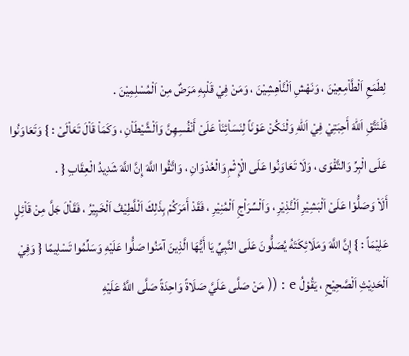لِطَمَعِ اَلْطَّاْمِعِيْنَ ، وَنَهْشِ اَلْنَّاْهِشِيْنَ ، وَمَنْ فِيْ قَلْبِهِ مَرَضٌ مِنْ اَلْمُسْلِمِيْنَ .
فَلْنَتَّقِ اَللهَ أَحِبَتِيْ فِيْ اَللهِ وَلْنَكُنْ عَوْنَاً لِنَسَاْئِنَاْ عَلَىْ أَنْفُسِهِنَّ وَاَلْشَّيْطَاْنِ ، وَكَمَاْ قَاْلَ تَعَاْلَىْ : } وَتَعَاوَنُوا عَلَى الْبِرِّ وَالتَّقْوَى ، وَلَا تَعَاوَنُوا عَلَى الْإِثْمِ وَالْعُدْوَانِ ، وَاتَّقُوا اللَّهَ إِنَّ اللَّهَ شَدِيدُ الْعِقَابِ { .
أَلَاْ وَصَلُّوْا عَلَىْ اَلْبَشِيْرِ اَلْنَّذِيْرِ ، وَاَلْسِّرَاْجِ اَلْمُنِيْرِ ، فَقَدْ أَمَرَكُمْ بِذَلِكَ اَلْلَّطِيْفُ اَلْخَبِيْرُ ، فَقَاْلَ جَلَّ مِنْ قَاْئِلٍ عَلِيْمَاً : } إِنَّ اللَّهَ وَمَلَائِكَتَهُ يُصَلُّونَ عَلَى النَّبِيِّ يَا أَيُّهَا الَّذِينَ آمَنُوا صَلُّوا عَلَيْهِ وَسَلِّمُوا تَسْلِيمًا { وَفِيْ اَلْحَدِيْثِ اَلْصَّحِيْحِ ، يَقُوْلُ e : (( مَنْ صَلَّى عَلَيَّ صَلَاةً وَاحِدَةً صَلَّى اللَّهُ عَلَيْهِ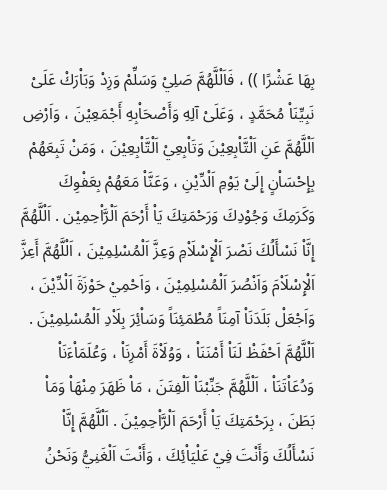بِهَا عَشْرًا )) ، فَاَلْلَّهُمَّ صَلِيْ وَسَلِّمْ وَزِدْ وَبَاْرَكْ عَلَىْ نَبِيِّنَاْ مُحَمَّدٍ ، وَعَلَىْ آلِهِ وَأَصْحَاْبِهِ أَجْمَعِيْنَ ، وَاَرْضِ اَلْلَّهُمَّ عَنِ اَلْتَّاْبِعِيْنَ وَتَاْبِعِيْ اَلْتَّاْبِعِيْنَ ، وَمَنْ تَبِعَهُمْ بِإِحْسَاْنٍ إِلَىْ يَوْمِ اَلْدِّيْنِ ، وَعَنَّاْ مَعَهُمْ بِعَفْوِكَ وَكَرَمِكَ وَجُوْدِكَ وَرَحْمَتِكَ يَاْ أَرْحَمَ اَلْرَّاْحِمِيْن . اَلْلَّهُمَّ إِنَّاْ نَسْأَلُكَ نَصْرَ اَلْإِسْلَاْمِ وَعِزَّ اَلْمُسْلِمِيْنَ ، اَلْلَّهُمَّ أَعِزَّ اَلْإِسْلَاْمَ وَاَنْصُرَ اَلْمُسْلِمِيْنَ ، وَاَحْمِيْ حَوْزَةَ اَلْدِّيْنَ ، وَاَجْعَلْ بَلَدَنَاْ آمِنَاً مُطْمَئِنَاً وَسَاْئِرَ بِلَاْدِ اَلْمُسْلِمِيْنَ . اَلْلَّهُمَّ اَحْفَظْ لَنَاْ أَمْنَنَاْ ، وَوُلَاْةَ أَمْرِنَاْ ، وَعُلَمَاْءَنَاْ وَدُعَاْتَنَاْ ، اَلْلَّهُمَّ جَنِّبْنَاْ اَلْفِتَنَ ، مَاْ ظَهَرَ مِنْهَاْ وَمَاْ بَطَنَ ، بِرَحْمَتِكَ يَاْ أَرْحَمَ اَلْرَّاْحِمِيْنَ . اَلْلَّهُمَّ إِنَّاْ نَسْأَلُكَ وَأَنْتَ فِيْ عَلْيَاْئِكَ ، وَأَنْتَ اَلْغَنِيُّ وَنَحْنُ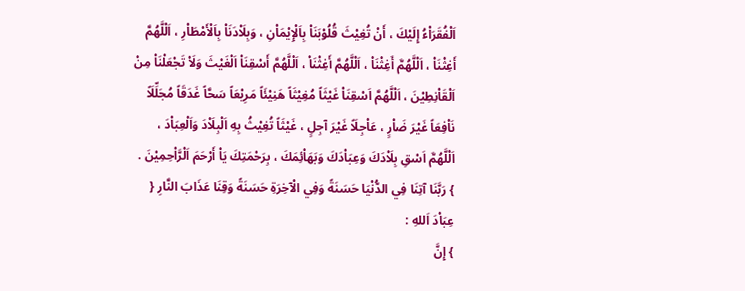اَلْفُقَرَاْءُ إِلَيْكَ ، أَنْ تُغِيْثَ قُلُوْبَنَاْ بِاَلْإِيْمَاْنِ ، وَبِلَاْدَنَاْ بِاَلْأَمْطَاْرِ ، اَلْلَّهُمَّ أَغِثْنَاْ ، اَلْلَّهُمَّ أَغِثْنَاْ ، اَلْلَّهُمَّ أَغِثْنَاْ ، اَلْلَّهُمَّ أَسْقِنَاْ اَلْغَيْثَ وَلَاْ تَجْعَلْنَاْ مِنْ اَلْقَاْنِطِيْنَ ، اَلْلَّهُمَّ اَسْقِنَاْ غَيْثَاً مُغِيْثَاً هَنِيْئَاً مَرِيْعَاً سَحَّاً غَدَقَاً مُجَلِّلَاً نَاْفِعَاً غَيْرَ ضَاْرٍ ، عَاْجِلَاً غَيْرَ آجِلٍ ، غَيْثَاً تُغِيْثُ بِهِ اَلْبِلَاْدَ وَاَلْعِبَاْدَ ، اَلْلَّهُمَّ اَسْقِ بِلَاْدَكَ وَعِبَاْدَكَ وَبَهَاْئِمَكَ ، بِرَحْمَتِكَ يَاْ أَرْحَمَ اَلْرَّاْحِمِيْنَ .
} رَبَّنَا آتِنَا فِي الدُّنْيَا حَسَنَةً وَفِي الْآخِرَةِ حَسَنَةً وَقِنَا عَذَابَ النَّارِ {
عِبَاْدَ اَللهِ :
} إِنَّ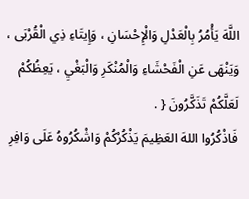اللَّهَ يَأْمُرُ بِالْعَدْلِ وَالْإِحْسَانِ ، وَإِيتَاءِ ذِي الْقُرْبَى ، وَيَنْهَى عَنِ الْفَحْشَاءِ وَالْمُنْكَرِ وَالْبَغْيِ ، يَعِظُكُمْ لَعَلَّكُمْ تَذَكَّرُونَ { .
فَاذْكُرُوا اللهَ العَظِيمَ يَذْكُرْكُمْ وَاشْكُرُوهُ عَلَى وَافِرِ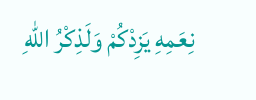نِعَمِهِ يَزِدْكُمْ وَلَذِكْرُ اللهِ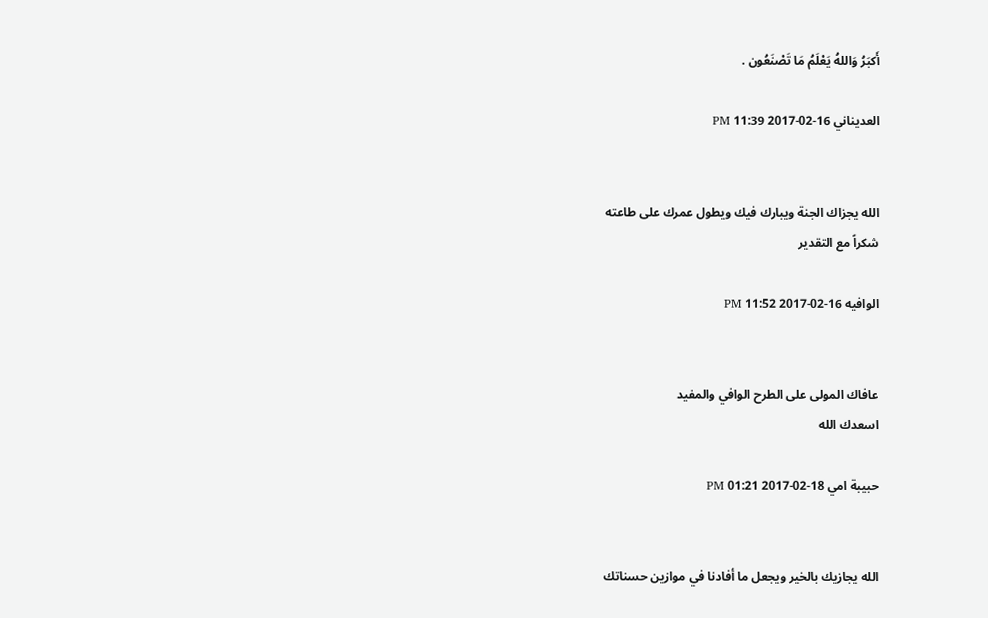أَكبَرُ وَاللهُ يَعْلَمُ مَا تَصْنَعُون .

العديناني 16-02-2017 11:39 PM


الله يجزاك الجنة ويبارك فيك ويطول عمرك على طاعته
شكراً مع التقدير

الوافيه 16-02-2017 11:52 PM


عافاك المولى على الطرح الوافي والمفيد
اسعدك الله

حبيبة امي 18-02-2017 01:21 PM


الله يجازيك بالخير ويجعل ما أفادنا في موازين حسناتك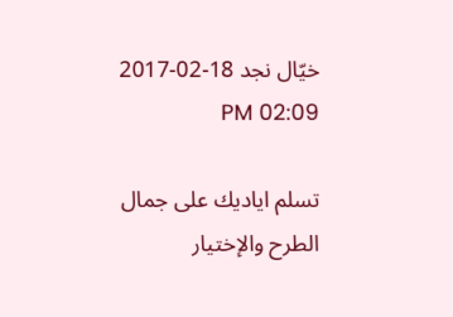خيّال نجد 18-02-2017 02:09 PM

تسلم اياديك على جمال الطرح والإختيار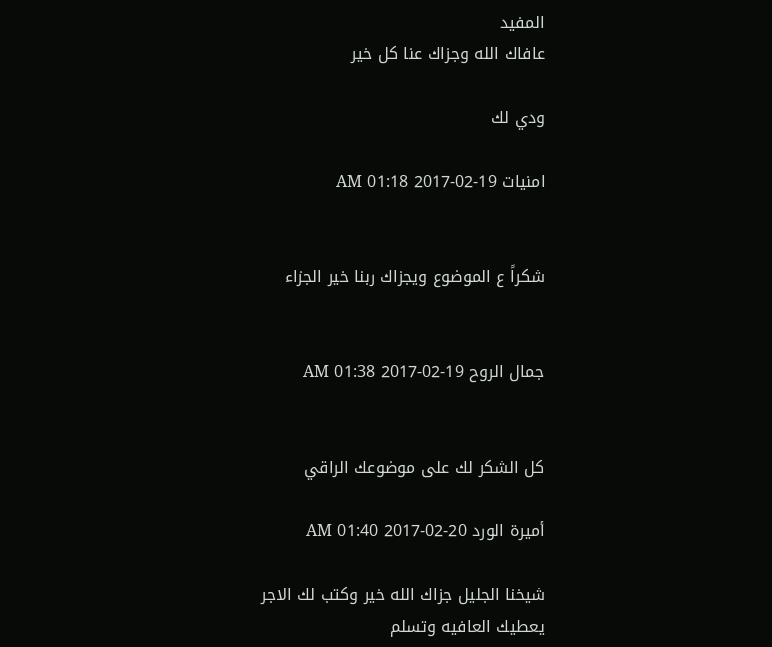المفيد
عافاك الله وجزاك عنا كل خير

ودي لك

امنيات 19-02-2017 01:18 AM


شكراً ع الموضوع ويجزاك ربنا خير الجزاء


جمال الروح 19-02-2017 01:38 AM


كل الشكر لك على موضوعك الراقي

أميرة الورد 20-02-2017 01:40 AM

شيخنا الجليل جزاك الله خير وكتب لك الاجر
يعطيك العافيه وتسلم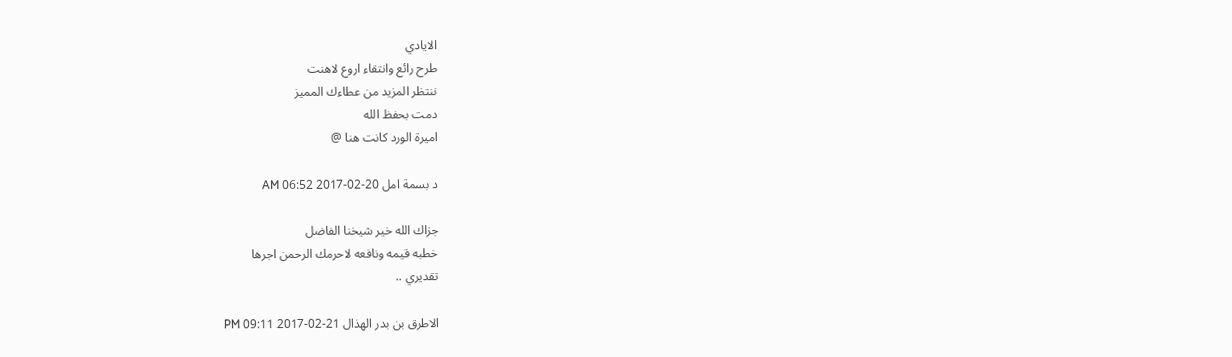الايادي
طرح رائع وانتقاء اروع لاهنت
ننتظر المزيد من عطاءك المميز
دمت بحفظ الله
اميرة الورد كانت هنا @

د بسمة امل 20-02-2017 06:52 AM

جزاك الله خير شيخنا الفاضل
خطبه قيمه ونافعه لاحرمك الرحمن اجرها
تقديري ..

الاطرق بن بدر الهذال 21-02-2017 09:11 PM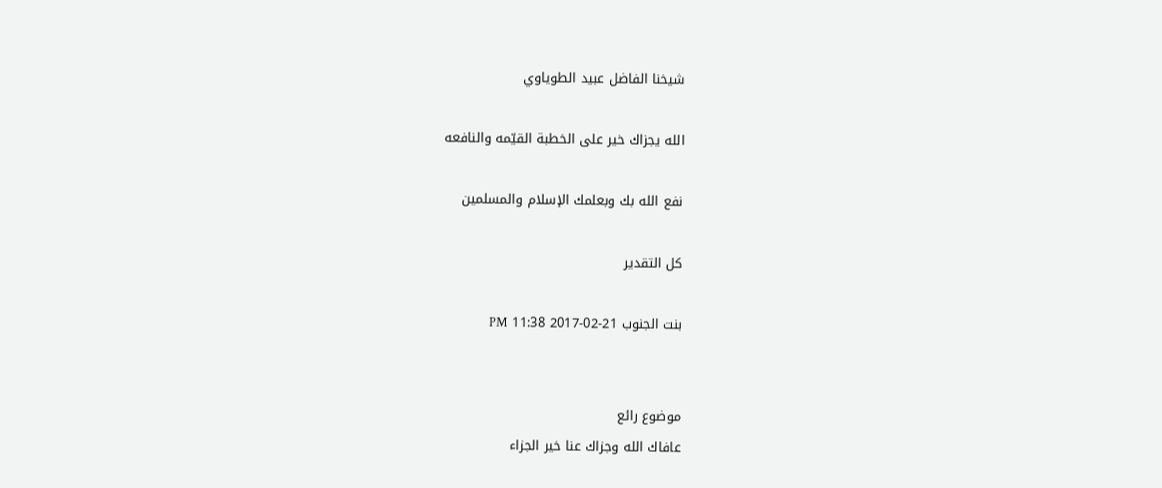شيخنا الفاضل عبيد الطوياوي

الله يجزاك خير على الخطبة القيّمه والنافعه

نفع الله بك وبعلمك الإسلام والمسلمين

كل التقدير

بنت الجنوب 21-02-2017 11:38 PM


موضوع رائع
عافاك الله وجزاك عنا خير الجزاء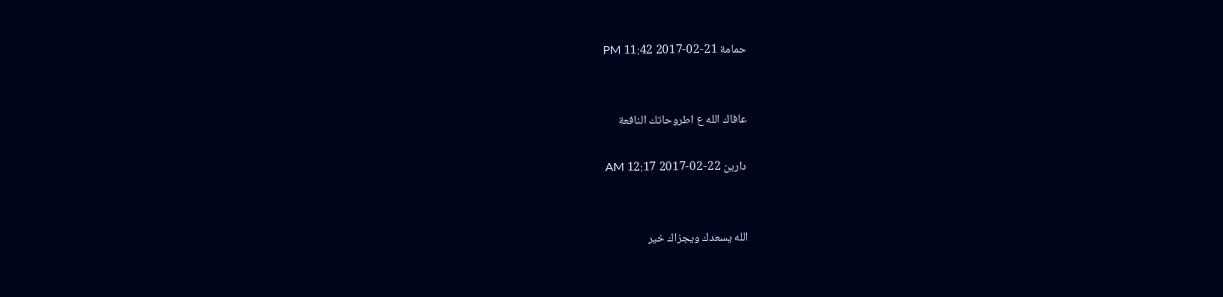حمامة 21-02-2017 11:42 PM


عافاك الله ع اطروحاتك النافعة

دارين 22-02-2017 12:17 AM


الله يسعدك ويجزاك خير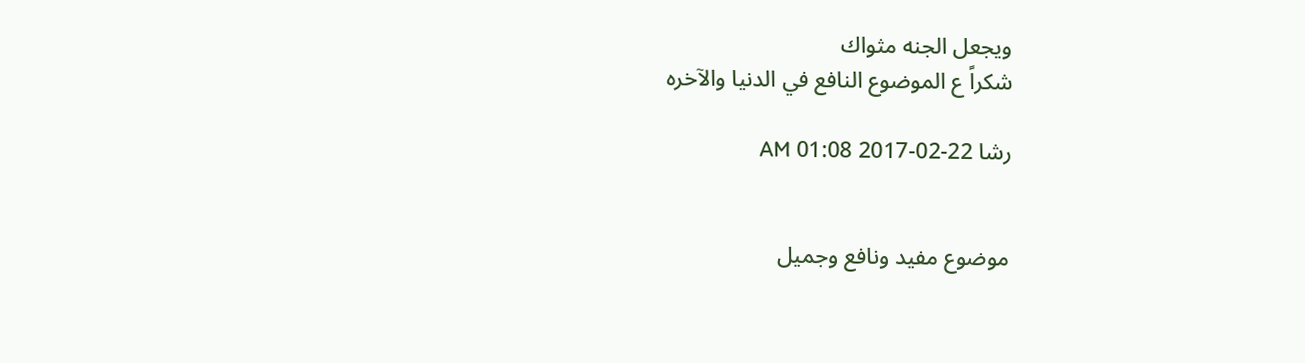ويجعل الجنه مثواك
شكراً ع الموضوع النافع في الدنيا والآخره

رشا 22-02-2017 01:08 AM


موضوع مفيد ونافع وجميل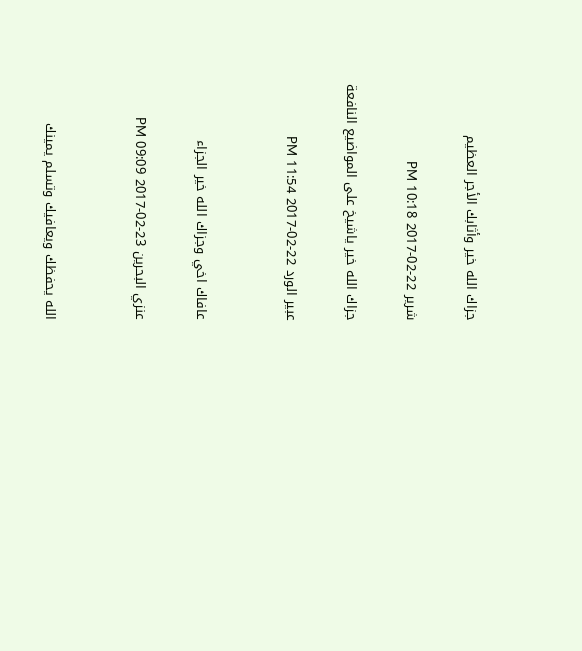جزاك الله خير وأثابك الأجر العظيم

شرير 22-02-2017 10:18 PM

جزاك الله خير ياشيخ على المواضيع النافعة

عبير الورد 22-02-2017 11:54 PM


عافاك اخي وجزاك الله خير الجزاء

عنزي البحرين 23-02-2017 09:09 PM


الله يحفظك ويعافيك وتسلم يمينك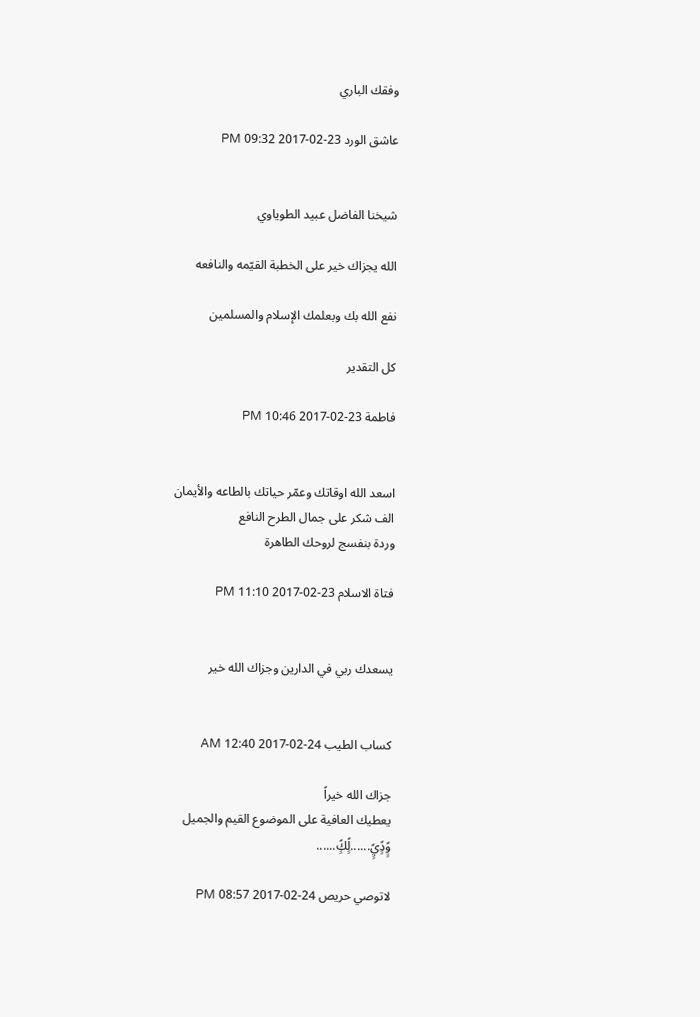وفقك الباري

عاشق الورد 23-02-2017 09:32 PM


شيخنا الفاضل عبيد الطوياوي

الله يجزاك خير على الخطبة القيّمه والنافعه

نفع الله بك وبعلمك الإسلام والمسلمين

كل التقدير

فاطمة 23-02-2017 10:46 PM


اسعد الله اوقاتك وعمّر حياتك بالطاعه والأيمان
الف شكر على جمال الطرح النافع
وردة بنفسج لروحك الطاهرة

فتاة الاسلام 23-02-2017 11:10 PM


يسعدك ربي في الدارين وجزاك الله خير


كساب الطيب 24-02-2017 12:40 AM

جزاك الله خيراً
يعطيك العافية على الموضوع القيم والجميل
وًٍدًٍيًٍ......لًٍكًٍ......

لاتوصي حريص 24-02-2017 08:57 PM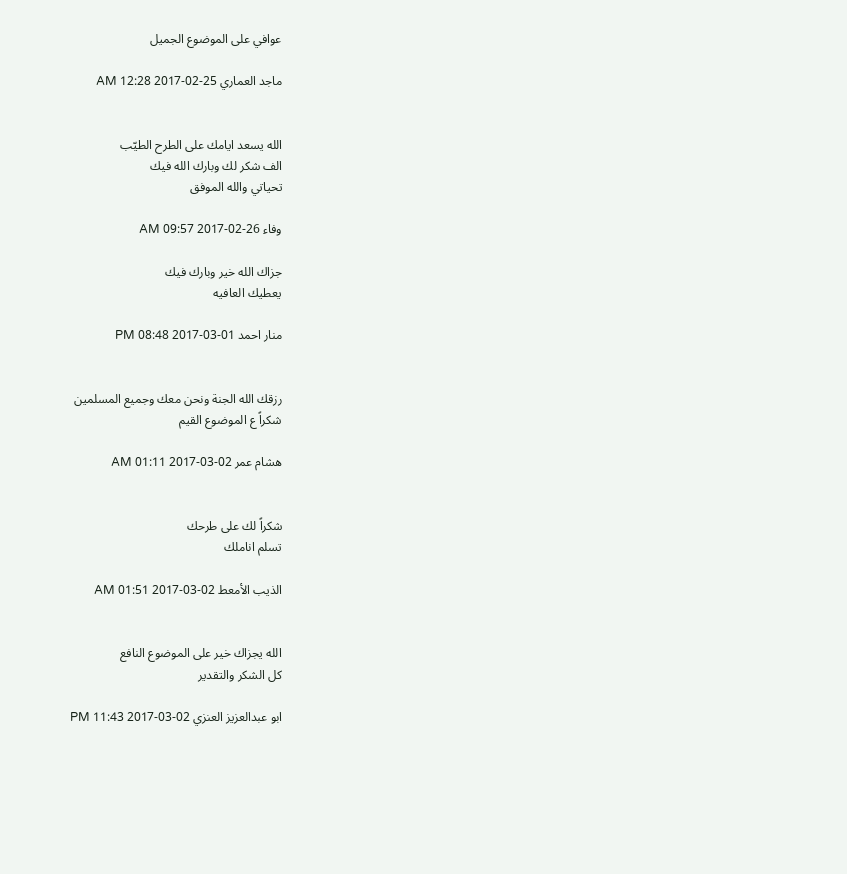عوافي على الموضوع الجميل

ماجد العماري 25-02-2017 12:28 AM


الله يسعد ايامك على الطرح الطيّب
الف شكر لك وبارك الله فيك
تحياتي والله الموفق

وفاء 26-02-2017 09:57 AM

جزاك الله خير وبارك فيك
يعطيك العافيه

منار احمد 01-03-2017 08:48 PM


رزقك الله الجنة ونحن معك وجميع المسلمين
شكراً ع الموضوع القيم

هشام عمر 02-03-2017 01:11 AM


شكراً لك على طرحك
تسلم اناملك

الذيب الأمعط 02-03-2017 01:51 AM


الله يجزاك خير على الموضوع النافع
كل الشكر والتقدير

ابو عبدالعزيز العنزي 02-03-2017 11:43 PM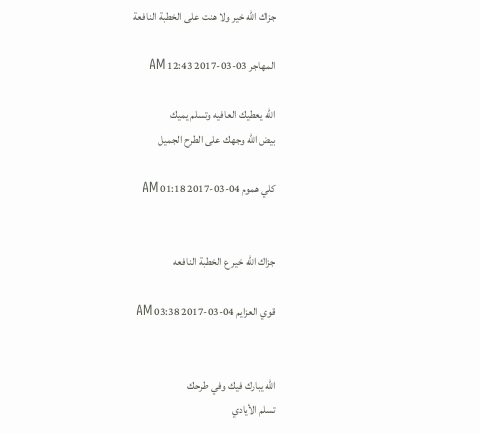جزاك الله خير ولا هنت على الخطبة النافعة

المهاجر 03-03-2017 12:43 AM

الله يعطيك العافيه وتسلم يميك
بيض الله وجهك على الطرح الجميل

كلي هموم 04-03-2017 01:18 AM


جزاك الله خير ع الخطبة النافعه

قوي العزايم 04-03-2017 03:38 AM


الله يبارك فيك وفي طرحك
تسلم الأيادي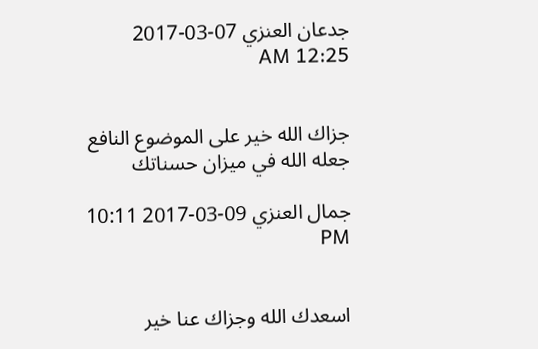جدعان العنزي 07-03-2017 12:25 AM


جزاك الله خير على الموضوع النافع
جعله الله في ميزان حسناتك

جمال العنزي 09-03-2017 10:11 PM


اسعدك الله وجزاك عنا خير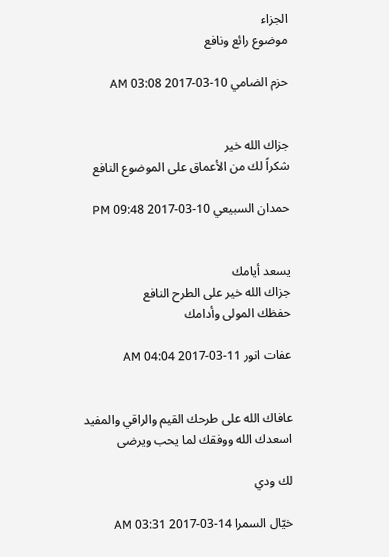الجزاء
موضوع رائع ونافع

حزم الضامي 10-03-2017 03:08 AM


جزاك الله خير
شكراً لك من الأعماق على الموضوع النافع

حمدان السبيعي 10-03-2017 09:48 PM


يسعد أيامك
جزاك الله خير على الطرح النافع
حفظك المولى وأدامك

عفات انور 11-03-2017 04:04 AM


عافاك الله على طرحك القيم والراقي والمفيد
اسعدك الله ووفقك لما يحب ويرضى

لك ودي

خيّال السمرا 14-03-2017 03:31 AM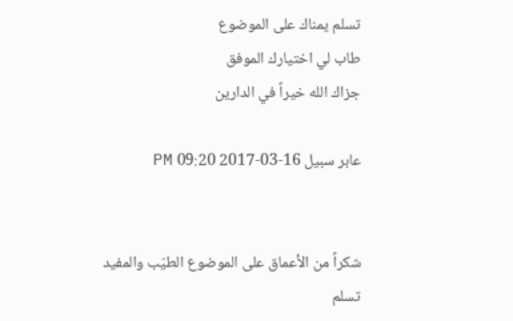تسلم يمناك على الموضوع
طاب لي اختيارك الموفق
جزاك الله خيراً في الدارين

عابر سبيل 16-03-2017 09:20 PM


شكراً من الأعماق على الموضوع الطيّب والمفيد
تسلم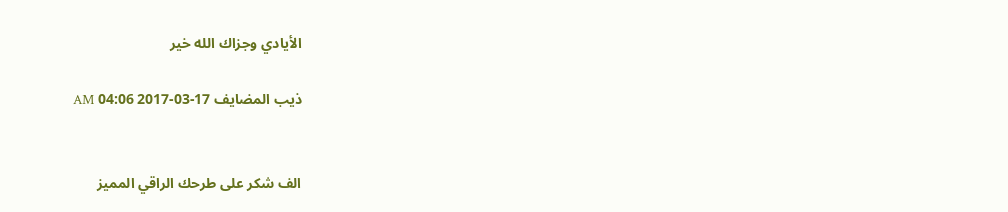الأيادي وجزاك الله خير

ذيب المضايف 17-03-2017 04:06 AM


الف شكر على طرحك الراقي المميز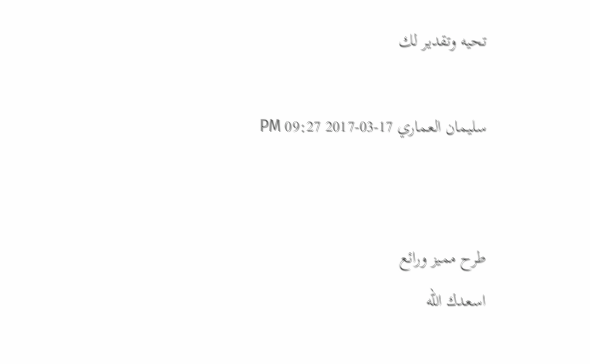تحيه وتقدير لك

سليمان العماري 17-03-2017 09:27 PM


طرح مميز ورائع
اسعدك الله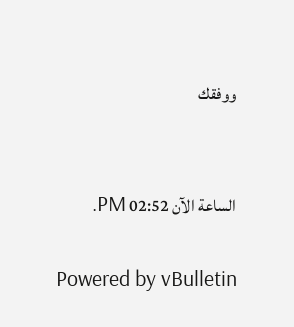ووفقك


الساعة الآن 02:52 PM.

Powered by vBulletin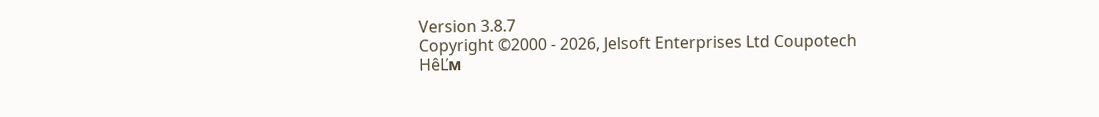Version 3.8.7
Copyright ©2000 - 2026, Jelsoft Enterprises Ltd Coupotech
HêĽм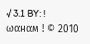√ 3.1 BY: ! ωαнαм ! © 2010